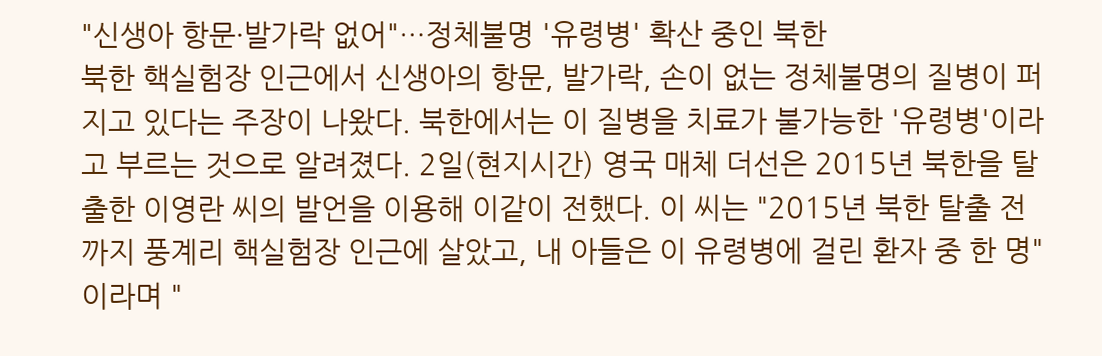"신생아 항문·발가락 없어"…정체불명 '유령병' 확산 중인 북한
북한 핵실험장 인근에서 신생아의 항문, 발가락, 손이 없는 정체불명의 질병이 퍼지고 있다는 주장이 나왔다. 북한에서는 이 질병을 치료가 불가능한 '유령병'이라고 부르는 것으로 알려졌다. 2일(현지시간) 영국 매체 더선은 2015년 북한을 탈출한 이영란 씨의 발언을 이용해 이같이 전했다. 이 씨는 "2015년 북한 탈출 전까지 풍계리 핵실험장 인근에 살았고, 내 아들은 이 유령병에 걸린 환자 중 한 명"이라며 "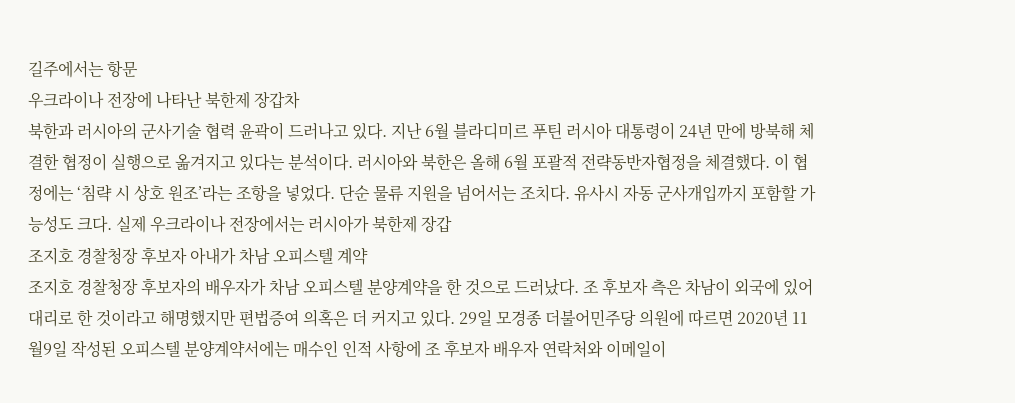길주에서는 항문
우크라이나 전장에 나타난 북한제 장갑차
북한과 러시아의 군사기술 협력 윤곽이 드러나고 있다. 지난 6월 블라디미르 푸틴 러시아 대통령이 24년 만에 방북해 체결한 협정이 실행으로 옮겨지고 있다는 분석이다. 러시아와 북한은 올해 6월 포괄적 전략동반자협정을 체결했다. 이 협정에는 ‘침략 시 상호 원조’라는 조항을 넣었다. 단순 물류 지원을 넘어서는 조치다. 유사시 자동 군사개입까지 포함할 가능성도 크다. 실제 우크라이나 전장에서는 러시아가 북한제 장갑
조지호 경찰청장 후보자 아내가 차남 오피스텔 계약
조지호 경찰청장 후보자의 배우자가 차남 오피스텔 분양계약을 한 것으로 드러났다. 조 후보자 측은 차남이 외국에 있어 대리로 한 것이라고 해명했지만 편법증여 의혹은 더 커지고 있다. 29일 모경종 더불어민주당 의원에 따르면 2020년 11월9일 작성된 오피스텔 분양계약서에는 매수인 인적 사항에 조 후보자 배우자 연락처와 이메일이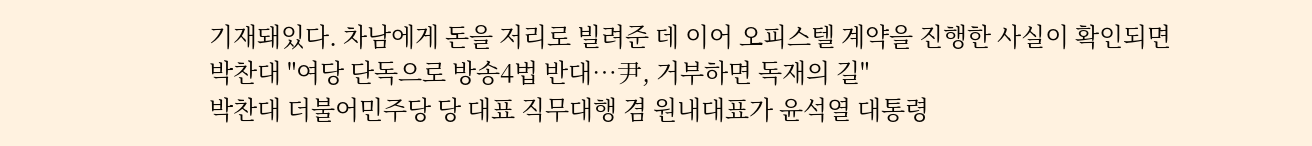기재돼있다. 차남에게 돈을 저리로 빌려준 데 이어 오피스텔 계약을 진행한 사실이 확인되면
박찬대 "여당 단독으로 방송4법 반대…尹, 거부하면 독재의 길"
박찬대 더불어민주당 당 대표 직무대행 겸 원내대표가 윤석열 대통령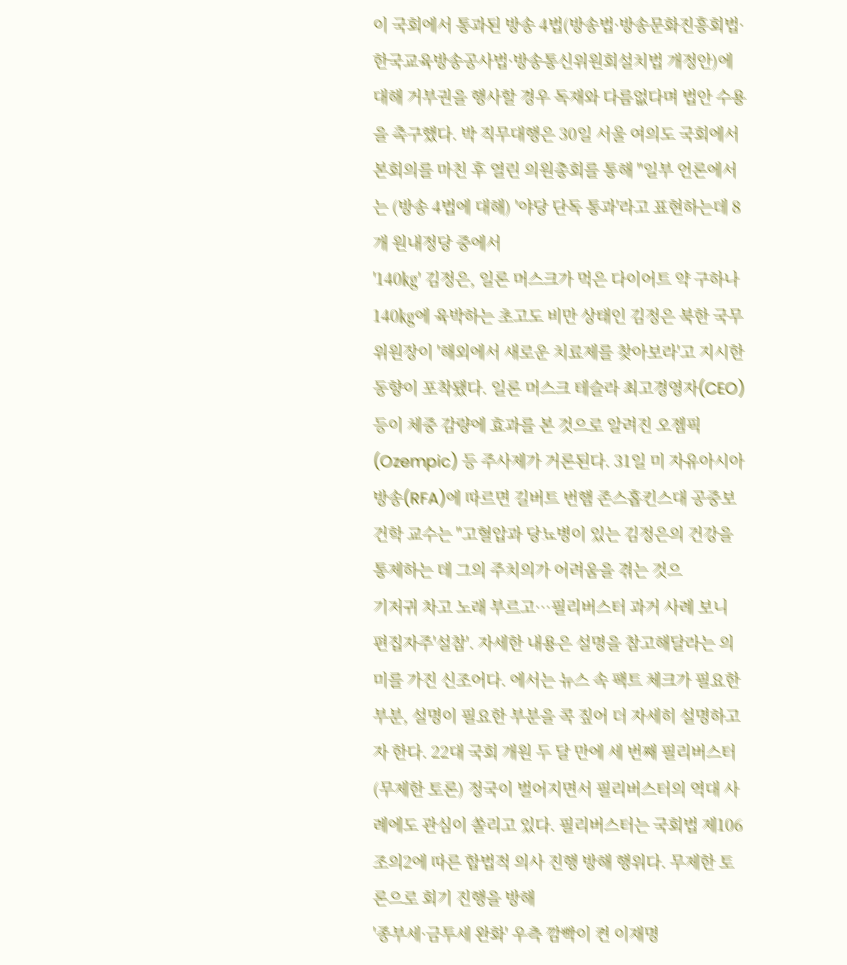이 국회에서 통과된 방송 4법(방송법·방송문화진흥회법·한국교육방송공사법·방송통신위원회설치법 개정안)에 대해 거부권을 행사할 경우 독재와 다름없다며 법안 수용을 촉구했다. 박 직무대행은 30일 서울 여의도 국회에서 본회의를 마친 후 열린 의원총회를 통해 "일부 언론에서는 (방송 4법에 대해) '야당 단독 통과'라고 표현하는데 8개 원내정당 중에서
'140㎏' 김정은, 일론 머스크가 먹은 다이어트 약 구하나
140㎏에 육박하는 초고도 비만 상태인 김정은 북한 국무위원장이 '해외에서 새로운 치료제를 찾아보라'고 지시한 동향이 포착됐다. 일론 머스크 테슬라 최고경영자(CEO) 등이 체중 감량에 효과를 본 것으로 알려진 오젬픽(Ozempic) 등 주사제가 거론된다. 31일 미 자유아시아방송(RFA)에 따르면 길버트 번햄 존스홉킨스대 공중보건학 교수는 "고혈압과 당뇨병이 있는 김정은의 건강을 통제하는 데 그의 주치의가 어려움을 겪는 것으
기저귀 차고 노래 부르고…필리버스터 과거 사례 보니
편집자주'설참'. 자세한 내용은 설명을 참고해달라는 의미를 가진 신조어다. 에서는 뉴스 속 팩트 체크가 필요한 부분, 설명이 필요한 부분을 콕 짚어 더 자세히 설명하고자 한다. 22대 국회 개원 두 달 만에 세 번째 필리버스터(무제한 토론) 정국이 벌어지면서 필리버스터의 역대 사례에도 관심이 쏠리고 있다. 필리버스터는 국회법 제106조의2에 따른 합법적 의사 진행 방해 행위다. 무제한 토론으로 회기 진행을 방해
'종부세·금투세 완화' 우측 깜빡이 켠 이재명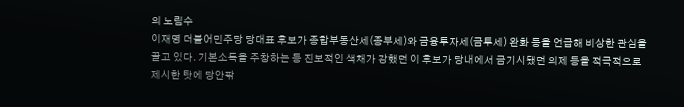의 노림수
이재명 더불어민주당 당대표 후보가 종합부동산세(종부세)와 금융투자세(금투세) 완화 등을 언급해 비상한 관심을 끌고 있다. 기본소득을 주창하는 등 진보적인 색채가 강했던 이 후보가 당내에서 금기시됐던 의제 등을 적극적으로 제시한 탓에 당안팎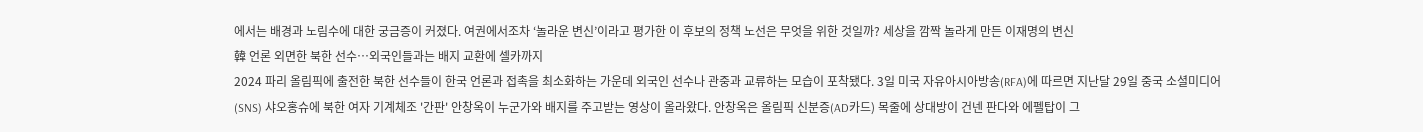에서는 배경과 노림수에 대한 궁금증이 커졌다. 여권에서조차 ‘놀라운 변신’이라고 평가한 이 후보의 정책 노선은 무엇을 위한 것일까? 세상을 깜짝 놀라게 만든 이재명의 변신
韓 언론 외면한 북한 선수…외국인들과는 배지 교환에 셀카까지
2024 파리 올림픽에 출전한 북한 선수들이 한국 언론과 접촉을 최소화하는 가운데 외국인 선수나 관중과 교류하는 모습이 포착됐다. 3일 미국 자유아시아방송(RFA)에 따르면 지난달 29일 중국 소셜미디어(SNS) 샤오홍슈에 북한 여자 기계체조 '간판' 안창옥이 누군가와 배지를 주고받는 영상이 올라왔다. 안창옥은 올림픽 신분증(AD카드) 목줄에 상대방이 건넨 판다와 에펠탑이 그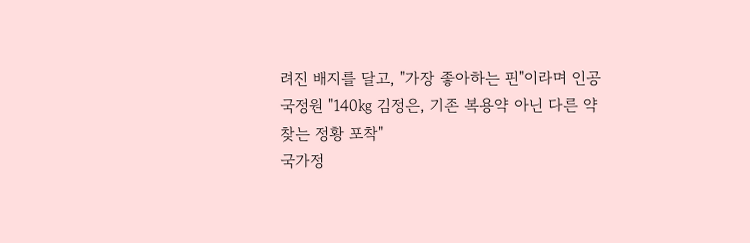려진 배지를 달고, "가장 좋아하는 핀"이라며 인공
국정원 "140㎏ 김정은, 기존 복용약 아닌 다른 약 찾는 정황 포착"
국가정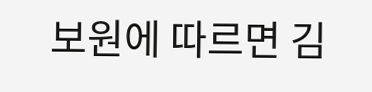보원에 따르면 김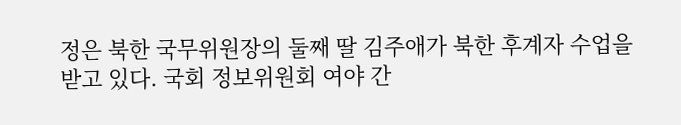정은 북한 국무위원장의 둘째 딸 김주애가 북한 후계자 수업을 받고 있다. 국회 정보위원회 여야 간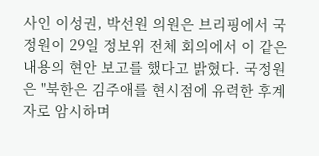사인 이성권, 박선원 의원은 브리핑에서 국정원이 29일 정보위 전체 회의에서 이 같은 내용의 현안 보고를 했다고 밝혔다. 국정원은 "북한은 김주애를 현시점에 유력한 후계자로 암시하며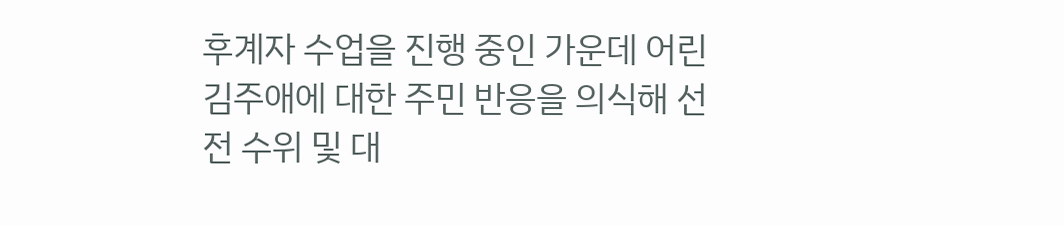후계자 수업을 진행 중인 가운데 어린 김주애에 대한 주민 반응을 의식해 선전 수위 및 대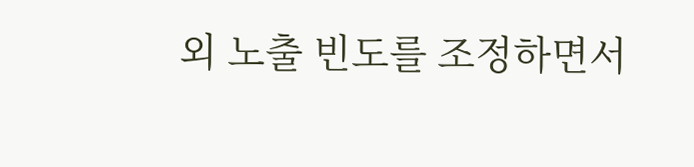외 노출 빈도를 조정하면서